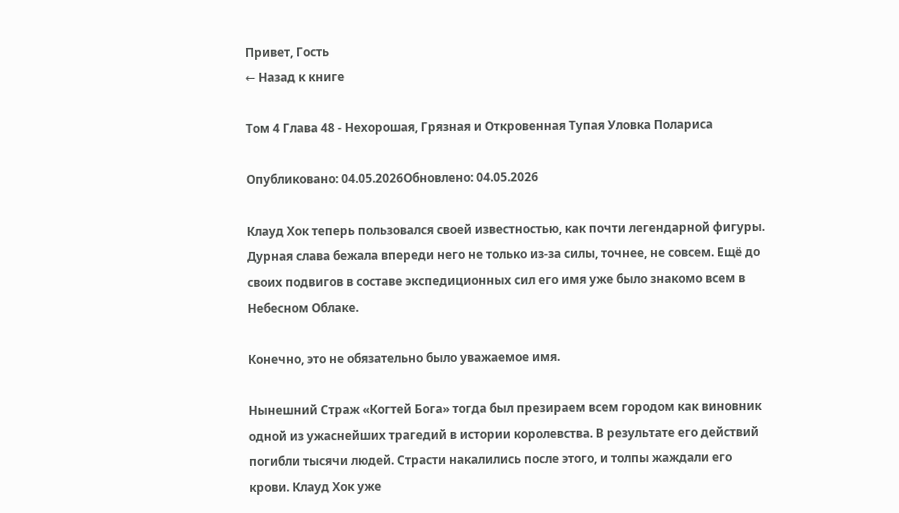Привет, Гость
← Назад к книге

Том 4 Глава 48 - Нехорошая, Грязная и Откровенная Тупая Уловка Полариса

Опубликовано: 04.05.2026Обновлено: 04.05.2026

Клауд Хок теперь пользовался своей известностью, как почти легендарной фигуры. Дурная слава бежала впереди него не только из-за силы, точнее, не совсем. Ещё до своих подвигов в составе экспедиционных сил его имя уже было знакомо всем в Небесном Облаке.

Конечно, это не обязательно было уважаемое имя.

Нынешний Страж «Когтей Бога» тогда был презираем всем городом как виновник одной из ужаснейших трагедий в истории королевства. В результате его действий погибли тысячи людей. Страсти накалились после этого, и толпы жаждали его крови. Клауд Хок уже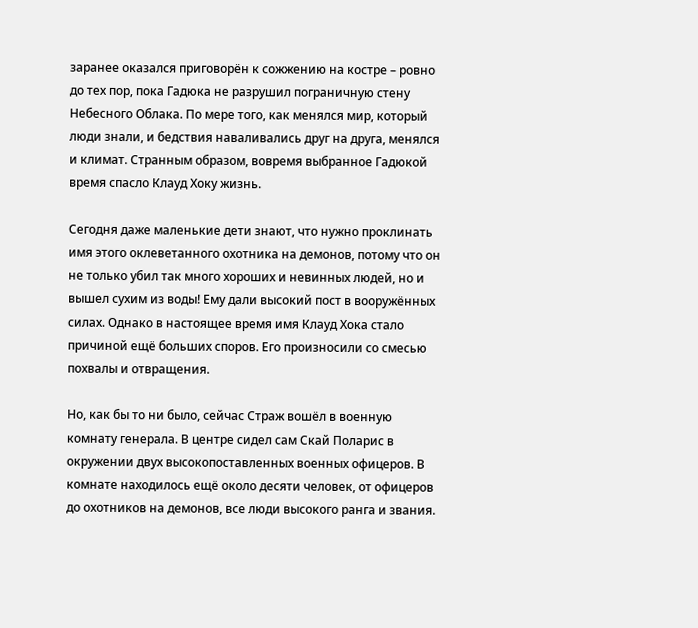заранее оказался приговорён к сожжению на костре – ровно до тех пор, пока Гадюка не разрушил пограничную стену Небесного Облака. По мере того, как менялся мир, который люди знали, и бедствия наваливались друг на друга, менялся и климат. Странным образом, вовремя выбранное Гадюкой время спасло Клауд Хоку жизнь.

Сегодня даже маленькие дети знают, что нужно проклинать имя этого оклеветанного охотника на демонов, потому что он не только убил так много хороших и невинных людей, но и вышел сухим из воды! Ему дали высокий пост в вооружённых силах. Однако в настоящее время имя Клауд Хока стало причиной ещё больших споров. Его произносили со смесью похвалы и отвращения.

Но, как бы то ни было, сейчас Страж вошёл в военную комнату генерала. В центре сидел сам Скай Поларис в окружении двух высокопоставленных военных офицеров. В комнате находилось ещё около десяти человек, от офицеров до охотников на демонов, все люди высокого ранга и звания.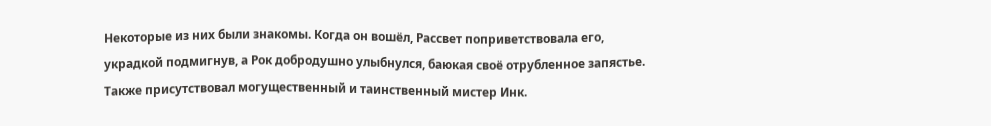Некоторые из них были знакомы. Когда он вошёл, Рассвет поприветствовала его, украдкой подмигнув, а Рок добродушно улыбнулся, баюкая своё отрубленное запястье. Также присутствовал могущественный и таинственный мистер Инк.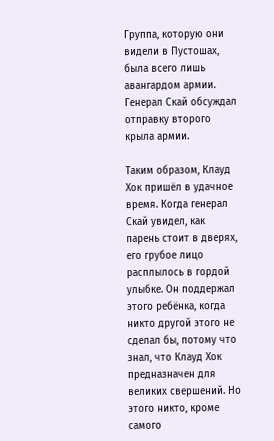Группа, которую они видели в Пустошах, была всего лишь авангардом армии. Генерал Скай обсуждал отправку второго крыла армии.

Таким образом, Клауд Хок пришёл в удачное время. Когда генерал Скай увидел, как парень стоит в дверях, его грубое лицо расплылось в гордой улыбке. Он поддержал этого ребёнка, когда никто другой этого не сделал бы, потому что знал, что Клауд Хок предназначен для великих свершений. Но этого никто, кроме самого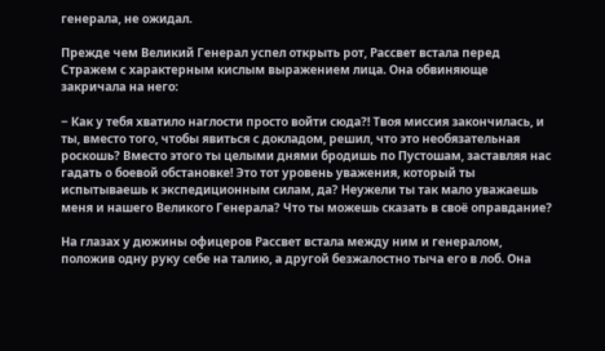генерала, не ожидал.

Прежде чем Великий Генерал успел открыть рот, Рассвет встала перед Стражем с характерным кислым выражением лица. Она обвиняюще закричала на него:

‒ Как у тебя хватило наглости просто войти сюда?! Твоя миссия закончилась, и ты, вместо того, чтобы явиться с докладом, решил, что это необязательная роскошь? Вместо этого ты целыми днями бродишь по Пустошам, заставляя нас гадать о боевой обстановке! Это тот уровень уважения, который ты испытываешь к экспедиционным силам, да? Неужели ты так мало уважаешь меня и нашего Великого Генерала? Что ты можешь сказать в своё оправдание?

На глазах у дюжины офицеров Рассвет встала между ним и генералом, положив одну руку себе на талию, а другой безжалостно тыча его в лоб. Она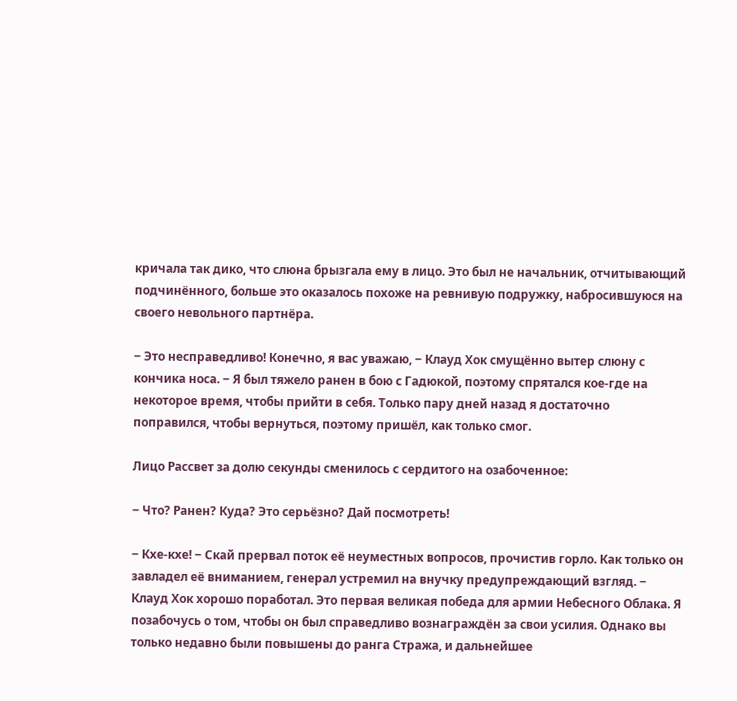кричала так дико, что слюна брызгала ему в лицо. Это был не начальник, отчитывающий подчинённого, больше это оказалось похоже на ревнивую подружку, набросившуюся на своего невольного партнёра.

‒ Это несправедливо! Конечно, я вас уважаю, ‒ Клауд Хок смущённо вытер слюну с кончика носа. ‒ Я был тяжело ранен в бою с Гадюкой, поэтому спрятался кое-где на некоторое время, чтобы прийти в себя. Только пару дней назад я достаточно поправился, чтобы вернуться, поэтому пришёл, как только смог.

Лицо Рассвет за долю секунды сменилось с сердитого на озабоченное:

‒ Что? Ранен? Куда? Это серьёзно? Дай посмотреть!

‒ Кхе-кхе! ‒ Скай прервал поток её неуместных вопросов, прочистив горло. Как только он завладел её вниманием, генерал устремил на внучку предупреждающий взгляд. ‒ Клауд Хок хорошо поработал. Это первая великая победа для армии Небесного Облака. Я позабочусь о том, чтобы он был справедливо вознаграждён за свои усилия. Однако вы только недавно были повышены до ранга Стража, и дальнейшее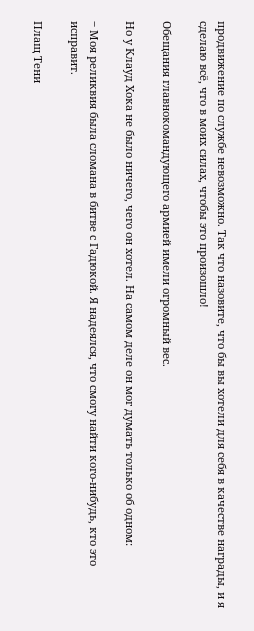продвижение по службе невозможно. Так что назовите, что бы вы хотели для себя в качестве награды, и я сделаю всё, что в моих силах, чтобы это произошло!

Обещания главнокомандующего армией имели огромный вес.

Но у Клауд Хока не было ничего, чего он хотел. На самом деле он мог думать только об одном:

‒ Моя реликвия была сломана в битве с Гадюкой. Я надеялся, что смогу найти кого-нибудь, кто это исправит.

Плащ Тени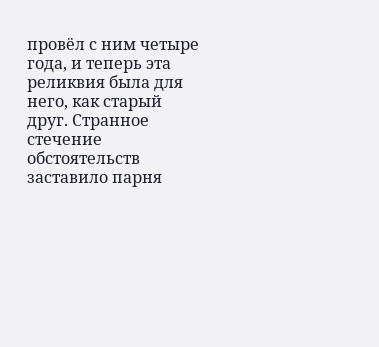провёл с ним четыре года, и теперь эта реликвия была для него, как старый друг. Странное стечение обстоятельств заставило парня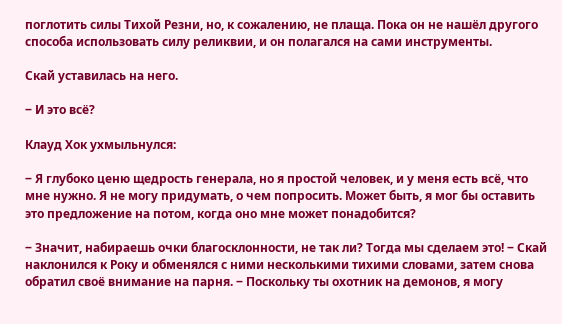поглотить силы Тихой Резни, но, к сожалению, не плаща. Пока он не нашёл другого способа использовать силу реликвии, и он полагался на сами инструменты.

Скай уставилась на него.

‒ И это всё?

Клауд Хок ухмыльнулся:

‒ Я глубоко ценю щедрость генерала, но я простой человек, и у меня есть всё, что мне нужно. Я не могу придумать, о чем попросить. Может быть, я мог бы оставить это предложение на потом, когда оно мне может понадобится?

‒ Значит, набираешь очки благосклонности, не так ли? Тогда мы сделаем это! ‒ Скай наклонился к Року и обменялся с ними несколькими тихими словами, затем снова обратил своё внимание на парня. ‒ Поскольку ты охотник на демонов, я могу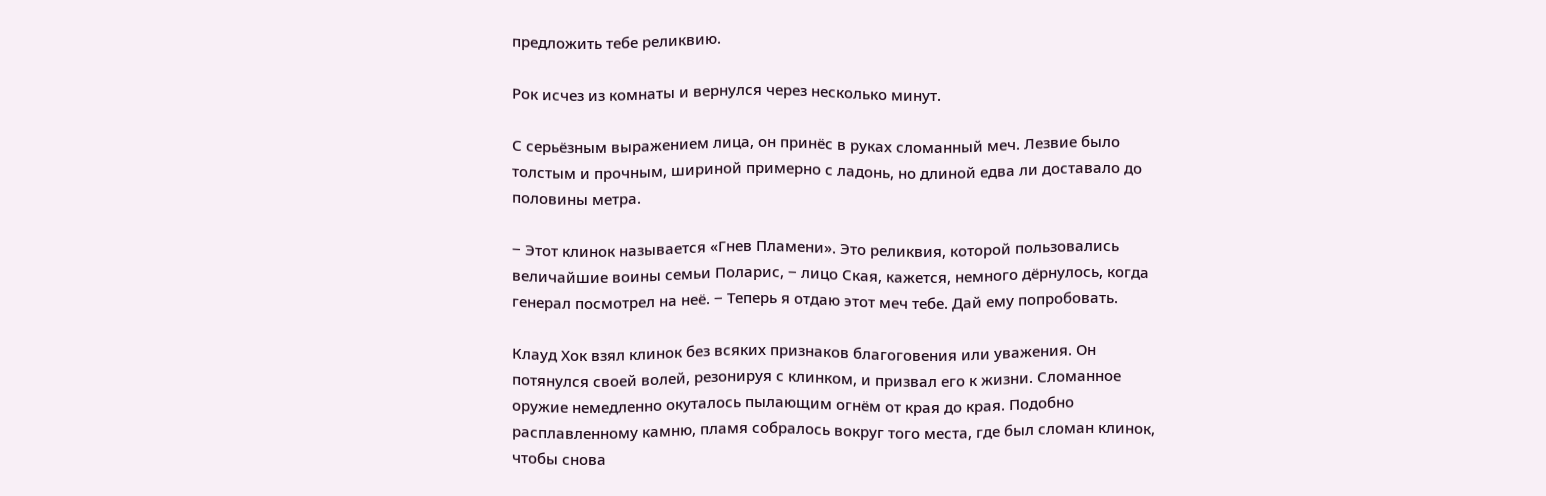предложить тебе реликвию.

Рок исчез из комнаты и вернулся через несколько минут.

С серьёзным выражением лица, он принёс в руках сломанный меч. Лезвие было толстым и прочным, шириной примерно с ладонь, но длиной едва ли доставало до половины метра.

‒ Этот клинок называется «Гнев Пламени». Это реликвия, которой пользовались величайшие воины семьи Поларис, ‒ лицо Ская, кажется, немного дёрнулось, когда генерал посмотрел на неё. ‒ Теперь я отдаю этот меч тебе. Дай ему попробовать.

Клауд Хок взял клинок без всяких признаков благоговения или уважения. Он потянулся своей волей, резонируя с клинком, и призвал его к жизни. Сломанное оружие немедленно окуталось пылающим огнём от края до края. Подобно расплавленному камню, пламя собралось вокруг того места, где был сломан клинок, чтобы снова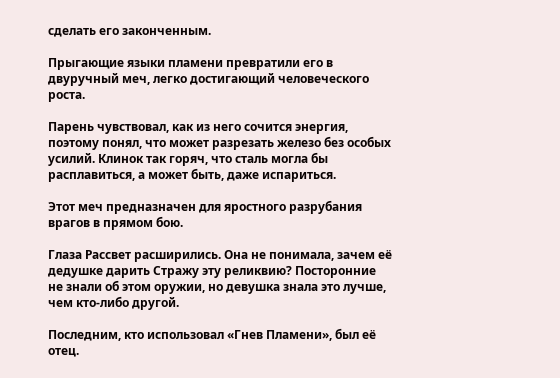сделать его законченным.

Прыгающие языки пламени превратили его в двуручный меч, легко достигающий человеческого роста.

Парень чувствовал, как из него сочится энергия, поэтому понял, что может разрезать железо без особых усилий. Клинок так горяч, что сталь могла бы расплавиться, а может быть, даже испариться.

Этот меч предназначен для яростного разрубания врагов в прямом бою.

Глаза Рассвет расширились. Она не понимала, зачем её дедушке дарить Стражу эту реликвию? Посторонние не знали об этом оружии, но девушка знала это лучше, чем кто-либо другой.

Последним, кто использовал «Гнев Пламени», был её отец.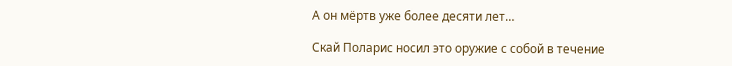А он мёртв уже более десяти лет…

Скай Поларис носил это оружие с собой в течение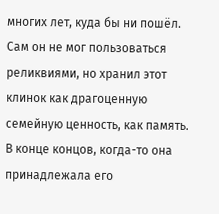многих лет, куда бы ни пошёл. Сам он не мог пользоваться реликвиями, но хранил этот клинок как драгоценную семейную ценность, как память. В конце концов, когда-то она принадлежала его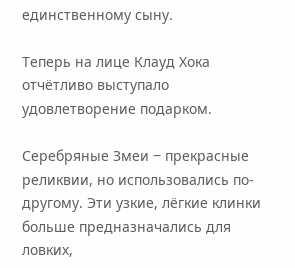единственному сыну.

Теперь на лице Клауд Хока отчётливо выступало удовлетворение подарком.

Серебряные Змеи ‒ прекрасные реликвии, но использовались по-другому. Эти узкие, лёгкие клинки больше предназначались для ловких,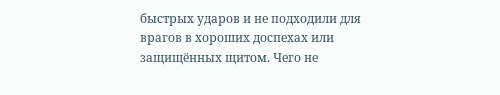быстрых ударов и не подходили для врагов в хороших доспехах или защищённых щитом. Чего не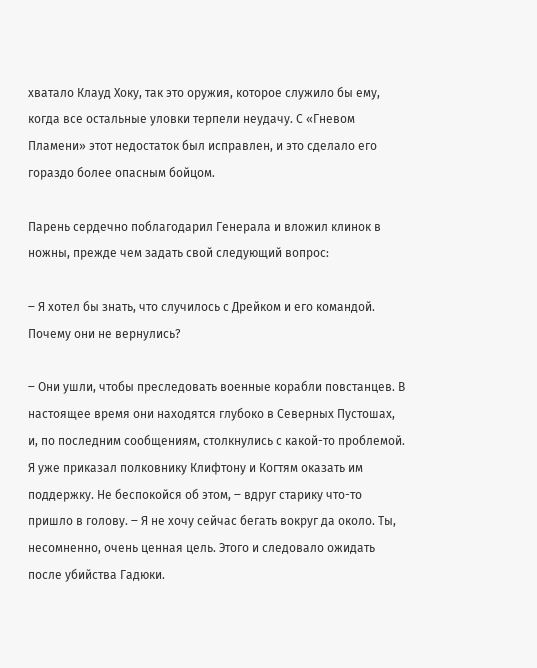хватало Клауд Хоку, так это оружия, которое служило бы ему, когда все остальные уловки терпели неудачу. С «Гневом Пламени» этот недостаток был исправлен, и это сделало его гораздо более опасным бойцом.

Парень сердечно поблагодарил Генерала и вложил клинок в ножны, прежде чем задать свой следующий вопрос:

‒ Я хотел бы знать, что случилось с Дрейком и его командой. Почему они не вернулись?

‒ Они ушли, чтобы преследовать военные корабли повстанцев. В настоящее время они находятся глубоко в Северных Пустошах, и, по последним сообщениям, столкнулись с какой-то проблемой. Я уже приказал полковнику Клифтону и Когтям оказать им поддержку. Не беспокойся об этом, ‒ вдруг старику что-то пришло в голову. ‒ Я не хочу сейчас бегать вокруг да около. Ты, несомненно, очень ценная цель. Этого и следовало ожидать после убийства Гадюки.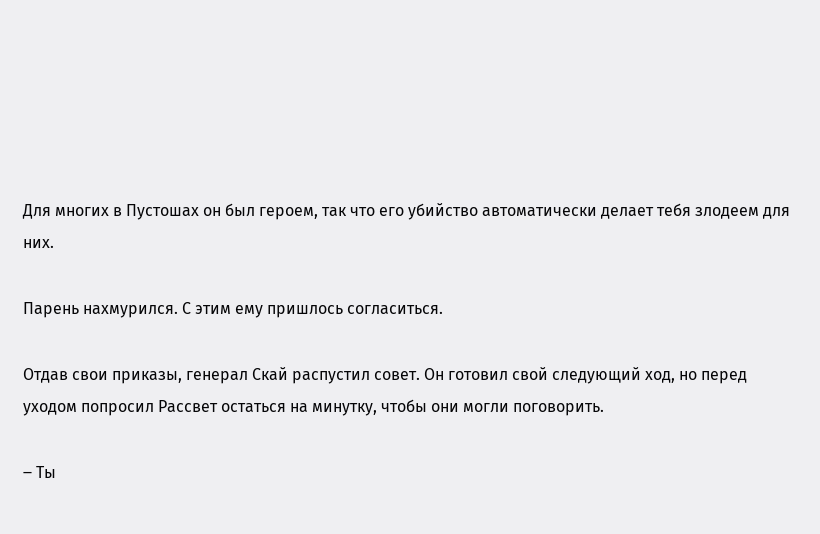Для многих в Пустошах он был героем, так что его убийство автоматически делает тебя злодеем для них.

Парень нахмурился. С этим ему пришлось согласиться.

Отдав свои приказы, генерал Скай распустил совет. Он готовил свой следующий ход, но перед уходом попросил Рассвет остаться на минутку, чтобы они могли поговорить.

‒ Ты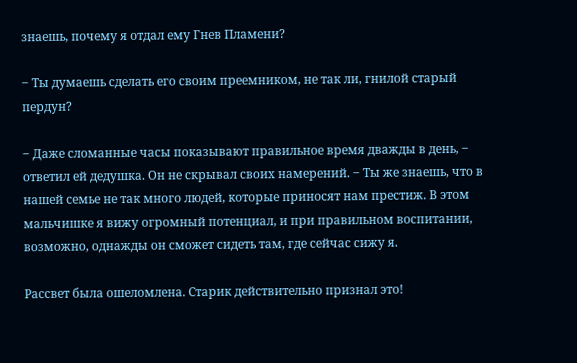знаешь, почему я отдал ему Гнев Пламени?

‒ Ты думаешь сделать его своим преемником, не так ли, гнилой старый пердун?

‒ Даже сломанные часы показывают правильное время дважды в день, ‒ ответил ей дедушка. Он не скрывал своих намерений. ‒ Ты же знаешь, что в нашей семье не так много людей, которые приносят нам престиж. В этом мальчишке я вижу огромный потенциал, и при правильном воспитании, возможно, однажды он сможет сидеть там, где сейчас сижу я.

Рассвет была ошеломлена. Старик действительно признал это!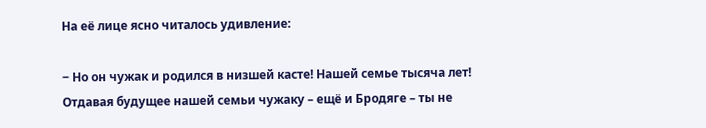На её лице ясно читалось удивление:

‒ Но он чужак и родился в низшей касте! Нашей семье тысяча лет! Отдавая будущее нашей семьи чужаку – ещё и Бродяге – ты не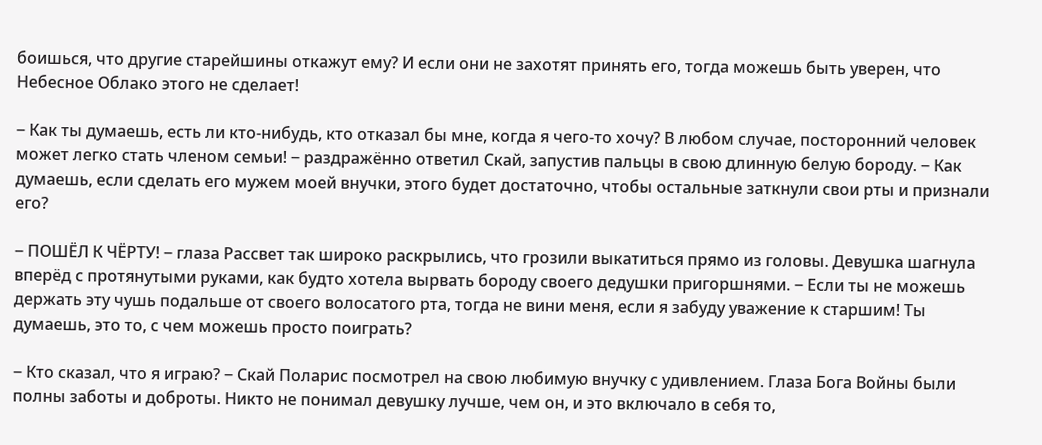боишься, что другие старейшины откажут ему? И если они не захотят принять его, тогда можешь быть уверен, что Небесное Облако этого не сделает!

‒ Как ты думаешь, есть ли кто-нибудь, кто отказал бы мне, когда я чего-то хочу? В любом случае, посторонний человек может легко стать членом семьи! ‒ раздражённо ответил Скай, запустив пальцы в свою длинную белую бороду. ‒ Как думаешь, если сделать его мужем моей внучки, этого будет достаточно, чтобы остальные заткнули свои рты и признали его?

‒ ПОШЁЛ К ЧЁРТУ! ‒ глаза Рассвет так широко раскрылись, что грозили выкатиться прямо из головы. Девушка шагнула вперёд с протянутыми руками, как будто хотела вырвать бороду своего дедушки пригоршнями. ‒ Если ты не можешь держать эту чушь подальше от своего волосатого рта, тогда не вини меня, если я забуду уважение к старшим! Ты думаешь, это то, с чем можешь просто поиграть?

‒ Кто сказал, что я играю? ‒ Скай Поларис посмотрел на свою любимую внучку с удивлением. Глаза Бога Войны были полны заботы и доброты. Никто не понимал девушку лучше, чем он, и это включало в себя то,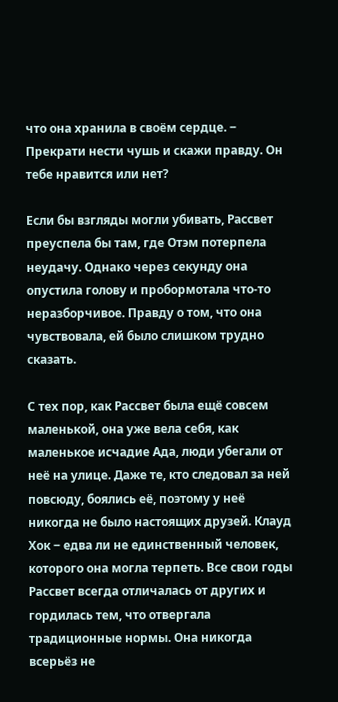что она хранила в своём сердце. ‒ Прекрати нести чушь и скажи правду. Он тебе нравится или нет?

Если бы взгляды могли убивать, Рассвет преуспела бы там, где Отэм потерпела неудачу. Однако через секунду она опустила голову и пробормотала что-то неразборчивое. Правду о том, что она чувствовала, ей было слишком трудно сказать.

С тех пор, как Рассвет была ещё совсем маленькой, она уже вела себя, как маленькое исчадие Ада, люди убегали от неё на улице. Даже те, кто следовал за ней повсюду, боялись её, поэтому у неё никогда не было настоящих друзей. Клауд Хок ‒ едва ли не единственный человек, которого она могла терпеть. Все свои годы Рассвет всегда отличалась от других и гордилась тем, что отвергала традиционные нормы. Она никогда всерьёз не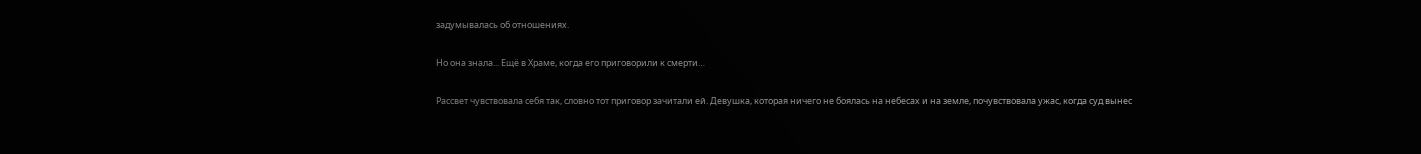задумывалась об отношениях.

Но она знала... Ещё в Храме, когда его приговорили к смерти…

Рассвет чувствовала себя так, словно тот приговор зачитали ей. Девушка, которая ничего не боялась на небесах и на земле, почувствовала ужас, когда суд вынес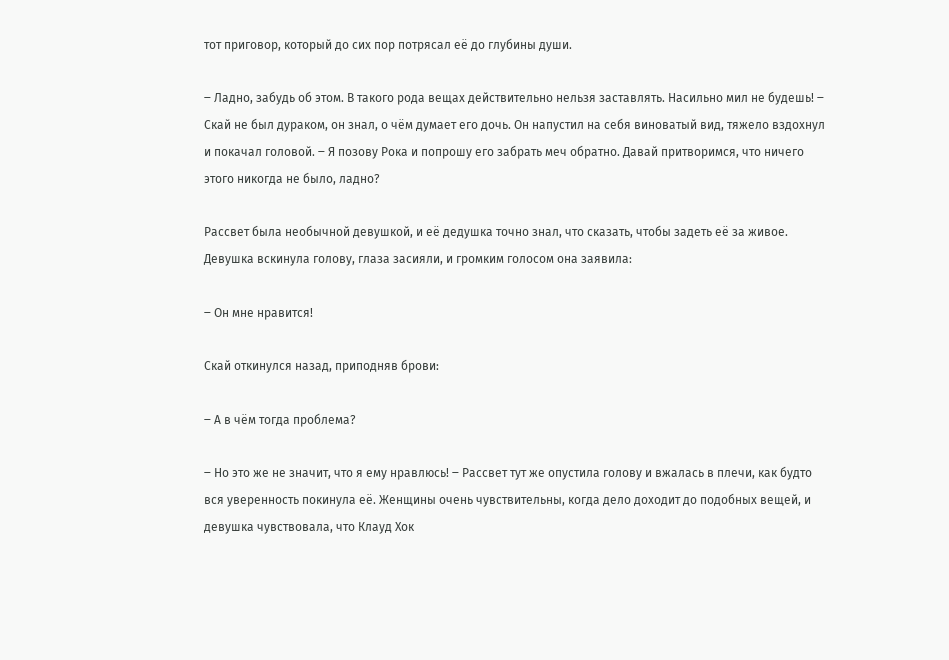тот приговор, который до сих пор потрясал её до глубины души.

‒ Ладно, забудь об этом. В такого рода вещах действительно нельзя заставлять. Насильно мил не будешь! ‒ Скай не был дураком, он знал, о чём думает его дочь. Он напустил на себя виноватый вид, тяжело вздохнул и покачал головой. ‒ Я позову Рока и попрошу его забрать меч обратно. Давай притворимся, что ничего этого никогда не было, ладно?

Рассвет была необычной девушкой, и её дедушка точно знал, что сказать, чтобы задеть её за живое. Девушка вскинула голову, глаза засияли, и громким голосом она заявила:

‒ Он мне нравится!

Скай откинулся назад, приподняв брови:

‒ А в чём тогда проблема?

‒ Но это же не значит, что я ему нравлюсь! ‒ Рассвет тут же опустила голову и вжалась в плечи, как будто вся уверенность покинула её. Женщины очень чувствительны, когда дело доходит до подобных вещей, и девушка чувствовала, что Клауд Хок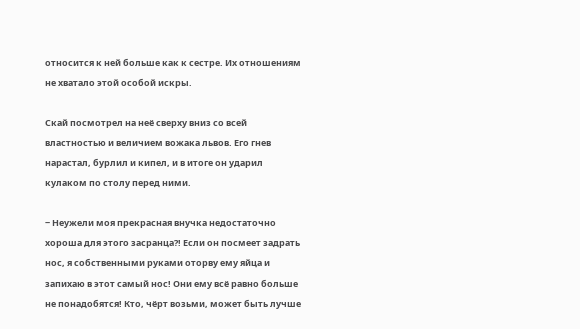относится к ней больше как к сестре. Их отношениям не хватало этой особой искры.

Скай посмотрел на неё сверху вниз со всей властностью и величием вожака львов. Его гнев нарастал, бурлил и кипел, и в итоге он ударил кулаком по столу перед ними.

‒ Неужели моя прекрасная внучка недостаточно хороша для этого засранца?! Если он посмеет задрать нос, я собственными руками оторву ему яйца и запихаю в этот самый нос! Они ему всё равно больше не понадобятся! Кто, чёрт возьми, может быть лучше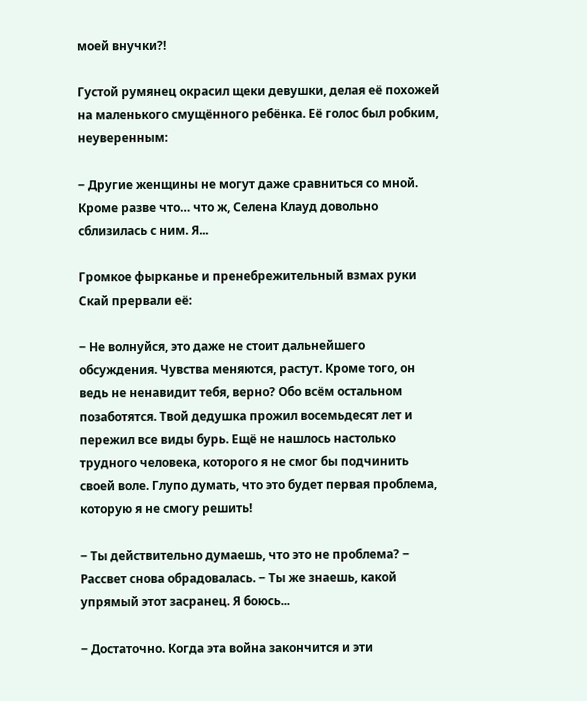моей внучки?!

Густой румянец окрасил щеки девушки, делая её похожей на маленького смущённого ребёнка. Её голос был робким, неуверенным:

‒ Другие женщины не могут даже сравниться со мной. Кроме разве что… что ж, Селена Клауд довольно сблизилась с ним. Я...

Громкое фырканье и пренебрежительный взмах руки Скай прервали её:

‒ Не волнуйся, это даже не стоит дальнейшего обсуждения. Чувства меняются, растут. Кроме того, он ведь не ненавидит тебя, верно? Обо всём остальном позаботятся. Твой дедушка прожил восемьдесят лет и пережил все виды бурь. Ещё не нашлось настолько трудного человека, которого я не смог бы подчинить своей воле. Глупо думать, что это будет первая проблема, которую я не смогу решить!

‒ Ты действительно думаешь, что это не проблема? ‒ Рассвет снова обрадовалась. ‒ Ты же знаешь, какой упрямый этот засранец. Я боюсь...

‒ Достаточно. Когда эта война закончится и эти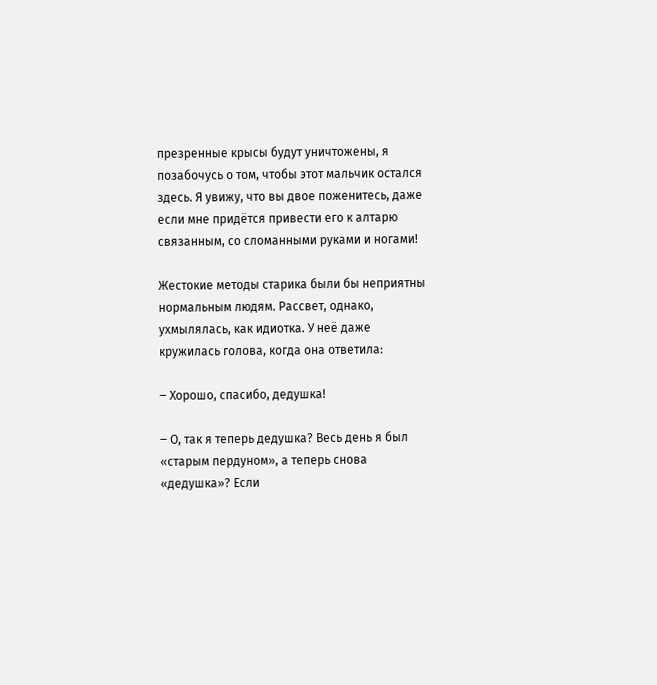презренные крысы будут уничтожены, я позабочусь о том, чтобы этот мальчик остался здесь. Я увижу, что вы двое поженитесь, даже если мне придётся привести его к алтарю связанным, со сломанными руками и ногами!

Жестокие методы старика были бы неприятны нормальным людям. Рассвет, однако, ухмылялась, как идиотка. У неё даже кружилась голова, когда она ответила:

‒ Хорошо, спасибо, дедушка!

‒ О, так я теперь дедушка? Весь день я был «старым пердуном», а теперь снова «дедушка»? Если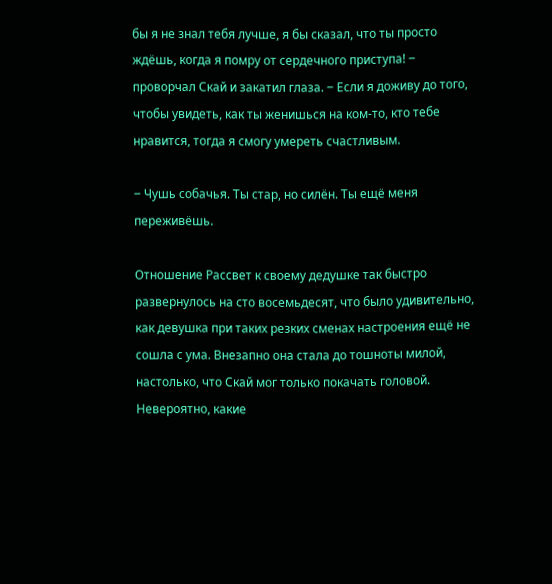бы я не знал тебя лучше, я бы сказал, что ты просто ждёшь, когда я помру от сердечного приступа! ‒ проворчал Скай и закатил глаза. ‒ Если я доживу до того, чтобы увидеть, как ты женишься на ком-то, кто тебе нравится, тогда я смогу умереть счастливым.

‒ Чушь собачья. Ты стар, но силён. Ты ещё меня переживёшь.

Отношение Рассвет к своему дедушке так быстро развернулось на сто восемьдесят, что было удивительно, как девушка при таких резких сменах настроения ещё не сошла с ума. Внезапно она стала до тошноты милой, настолько, что Скай мог только покачать головой. Невероятно, какие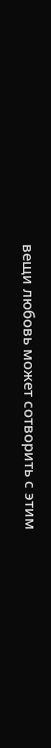вещи любовь может сотворить с этим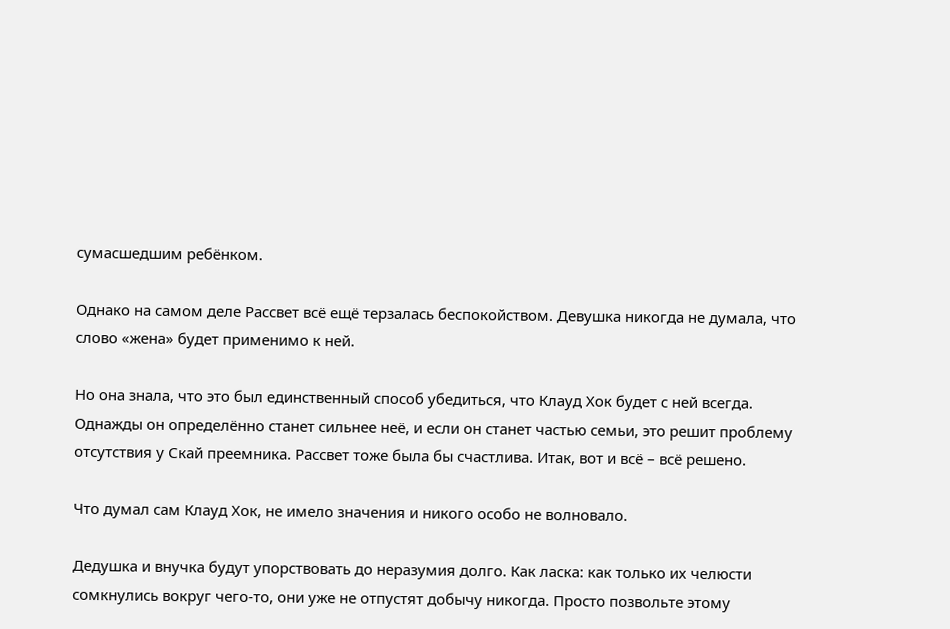сумасшедшим ребёнком.

Однако на самом деле Рассвет всё ещё терзалась беспокойством. Девушка никогда не думала, что слово «жена» будет применимо к ней.

Но она знала, что это был единственный способ убедиться, что Клауд Хок будет с ней всегда. Однажды он определённо станет сильнее неё, и если он станет частью семьи, это решит проблему отсутствия у Скай преемника. Рассвет тоже была бы счастлива. Итак, вот и всё – всё решено.

Что думал сам Клауд Хок, не имело значения и никого особо не волновало.

Дедушка и внучка будут упорствовать до неразумия долго. Как ласка: как только их челюсти сомкнулись вокруг чего-то, они уже не отпустят добычу никогда. Просто позвольте этому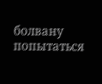болвану попытаться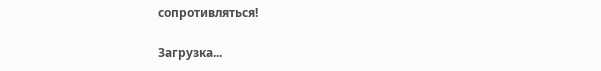сопротивляться!

Загрузка...